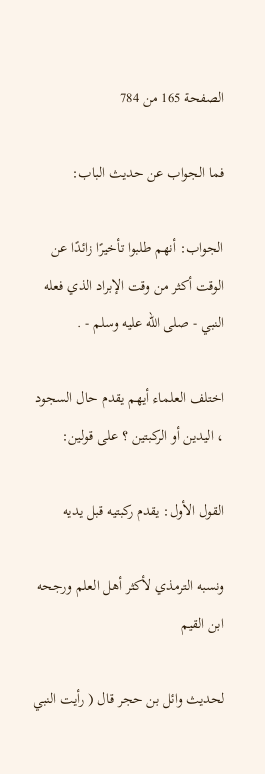الصفحة 165 من 784

فما الجواب عن حديث الباب:

الجواب: أنهم طلبوا تأخيرًا زائدًا عن الوقت أكثر من وقت الإبراد الذي فعله النبي - صلى الله عليه وسلم - .

اختلف العلماء أيهم يقدم حال السجود ، اليدين أو الركبتين ؟ على قولين:

القول الأول: يقدم ركبتيه قبل يديه

ونسبه الترمذي لأكثر أهل العلم ورجحه ابن القيم

لحديث وائل بن حجر قال ( رأيت النبي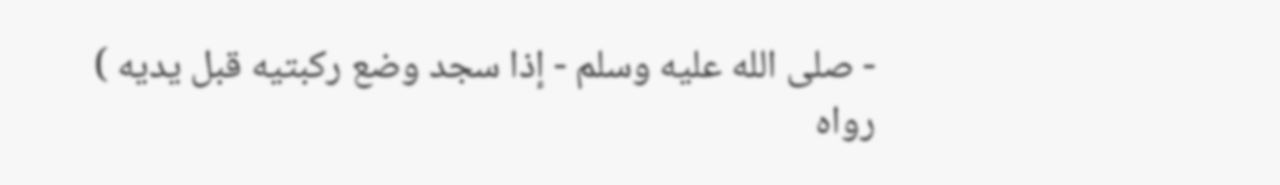- صلى الله عليه وسلم - إذا سجد وضع ركبتيه قبل يديه ) رواه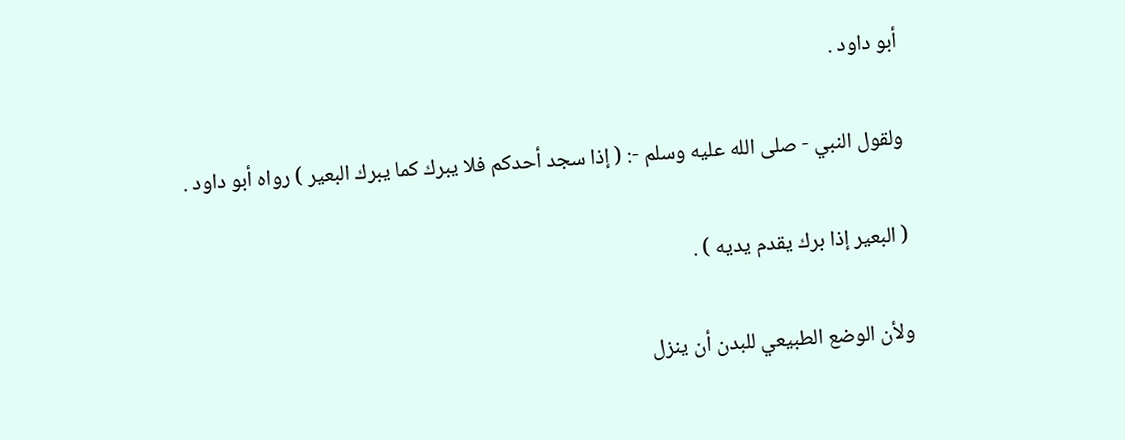أبو داود .

ولقول النبي - صلى الله عليه وسلم -: ( إذا سجد أحدكم فلا يبرك كما يبرك البعير ) رواه أبو داود .

( البعير إذا برك يقدم يديه ) .

ولأن الوضع الطبيعي للبدن أن ينزل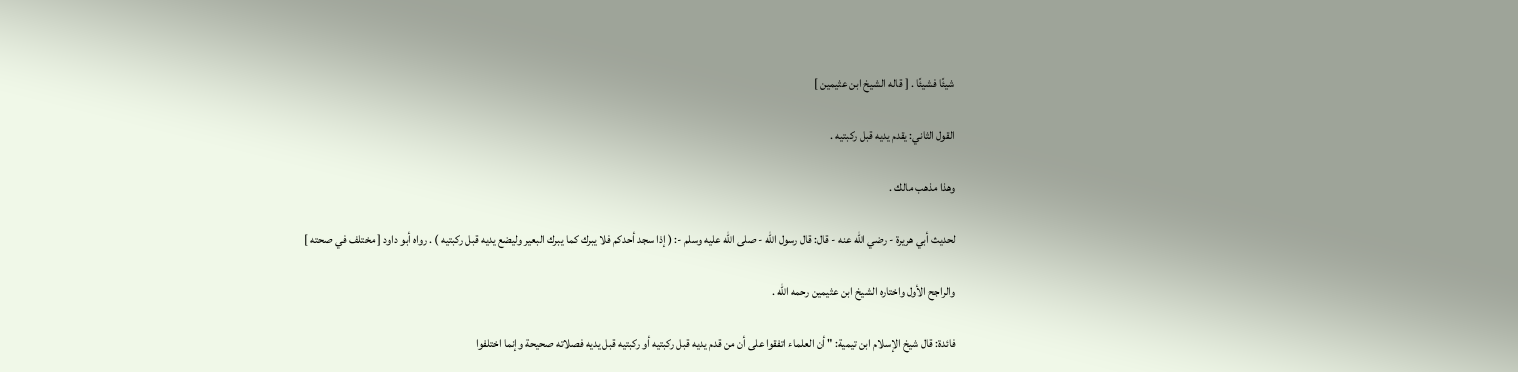شيئًا فشيئًا . [ قاله الشيخ ابن عثيمين ]

القول الثاني: يقدم يديه قبل ركبتيه .

وهذا مذهب مالك .

لحديث أبي هريرة - رضي الله عنه - قال: قال رسول الله - صلى الله عليه وسلم -: ( إذا سجد أحدكم فلا يبرك كما يبرك البعير وليضع يديه قبل ركبتيه ) . رواه أبو داود [ مختلف في صحته ]

والراجح الأول واختاره الشيخ ابن عثيمين رحمه الله .

فائدة: قال شيخ الإسلام ابن تيمية: " أن العلماء اتفقوا على أن من قدم يديه قبل ركبتيه أو ركبتيه قبل يديه فصلاته صحيحة وإنما اختلفوا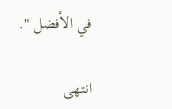في الأفضل ".

انتهى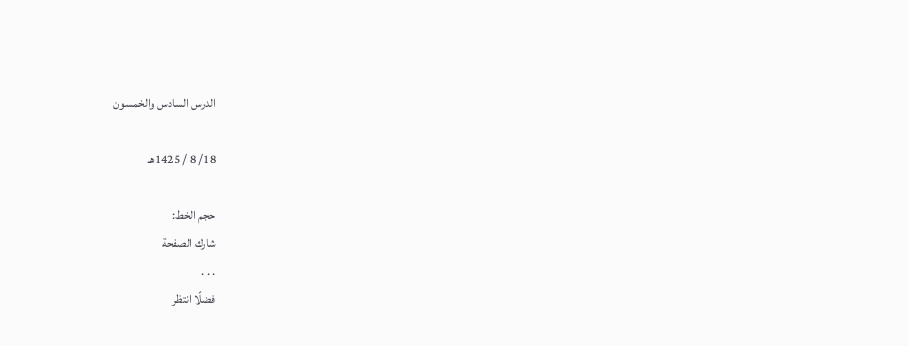الدرس السادس والخمسون

18/ 8 / 1425هـ

حجم الخط:
شارك الصفحة
. . .
فضلًا انتظر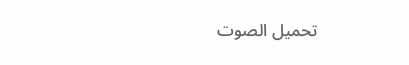تحميل الصوت